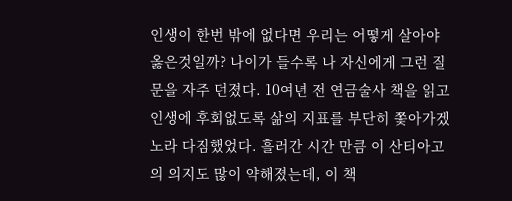인생이 한번 밖에 없다면 우리는 어떻게 살아야 옳은것일까? 나이가 들수록 나 자신에게 그런 질문을 자주 던졌다. 10여년 전 연금술사 책을 읽고 인생에 후회없도록 삶의 지표를 부단히 쫓아가겠노라 다짐했었다. 흘러간 시간 만큼 이 산티아고의 의지도 많이 약해졌는데, 이 책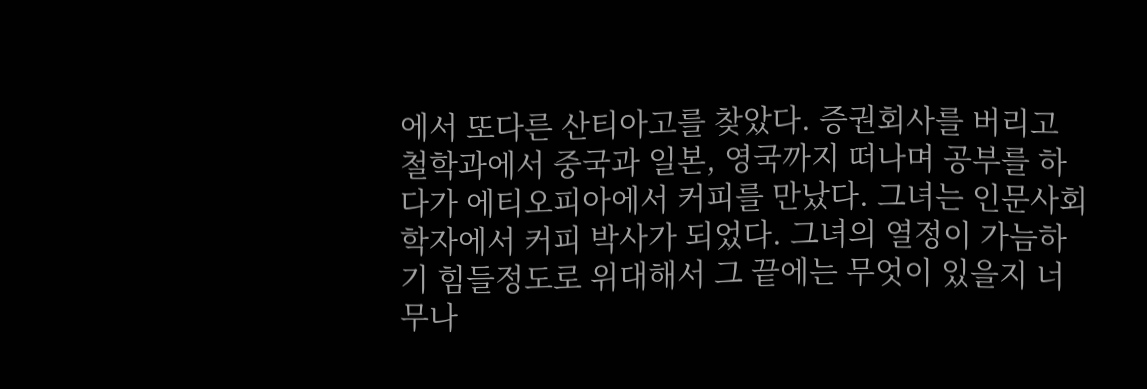에서 또다른 산티아고를 찾았다. 증권회사를 버리고 철학과에서 중국과 일본, 영국까지 떠나며 공부를 하다가 에티오피아에서 커피를 만났다. 그녀는 인문사회학자에서 커피 박사가 되었다. 그녀의 열정이 가늠하기 힘들정도로 위대해서 그 끝에는 무엇이 있을지 너무나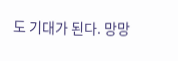도 기대가 된다. 망망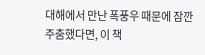대해에서 만난 폭풍우 때문에 잠깐 주춤했다면, 이 책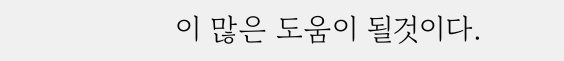이 많은 도움이 될것이다.